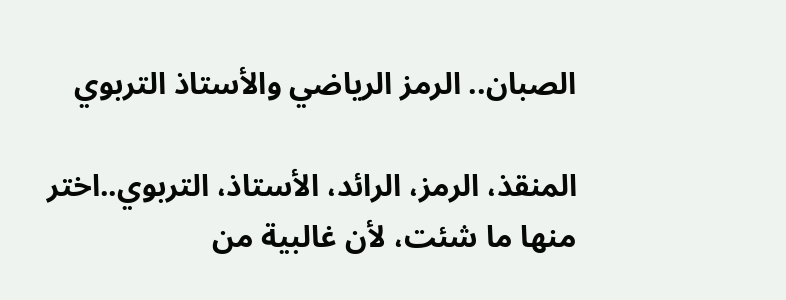الصبان.. الرمز الرياضي والأستاذ التربوي

المنقذ، الرمز، الرائد، الأستاذ، التربوي..اختر منها ما شئت، لأن غالبية من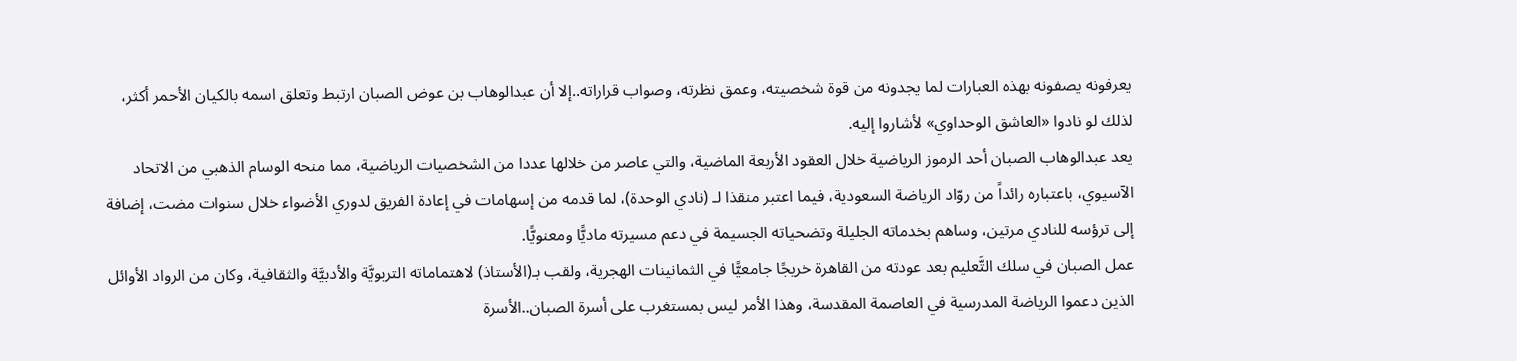يعرفونه يصفونه بهذه العبارات لما يجدونه من قوة شخصيته، وعمق نظرته، وصواب قراراته..إلا أن عبدالوهاب بن عوض الصبان ارتبط وتعلق اسمه بالكيان الأحمر أكثر، لذلك لو نادوا «العاشق الوحداوي» لأشاروا إليه.
يعد عبدالوهاب الصبان أحد الرموز الرياضية خلال العقود الأربعة الماضية، والتي عاصر من خلالها عددا من الشخصيات الرياضية، مما منحه الوسام الذهبي من الاتحاد الآسيوي، باعتباره رائداً من روّاد الرياضة السعودية، فيما اعتبر منقذا لـ (نادي الوحدة)، لما قدمه من إسهامات في إعادة الفريق لدوري الأضواء خلال سنوات مضت، إضافة إلى ترؤسه للنادي مرتين، وساهم بخدماته الجليلة وتضحياته الجسيمة في دعم مسيرته ماديًّا ومعنويًّا.
عمل الصبان في سلك التَّعليم بعد عودته من القاهرة خريجًا جامعيًّا في الثمانينات الهجرية، ولقب بـ(الأستاذ) لاهتماماته التربويَّة والأدبيَّة والثقافية، وكان من الرواد الأوائل الذين دعموا الرياضة المدرسية في العاصمة المقدسة، وهذا الأمر ليس بمستغرب على أسرة الصبان..الأسرة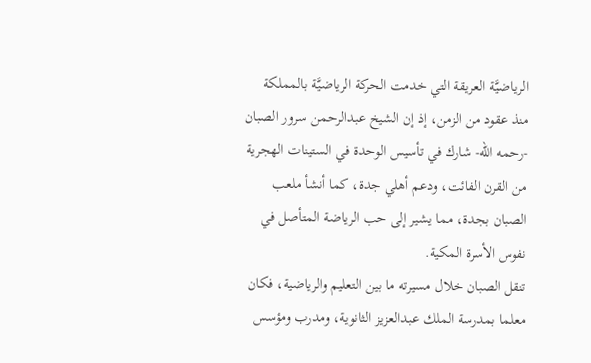الرياضيَّة العريقة التي خدمت الحركة الرياضيَّة بالمملكة منذ عقود من الزمن، إذ إن الشيخ عبدالرحمن سرور الصبان -رحمه الله- شارك في تأسيس الوحدة في الستينات الهجرية من القرن الفائت، ودعم أهلي جدة، كما أنشأ ملعب الصبان بجدة، مما يشير إلى حب الرياضة المتأصل في نفوس الأسرة المكية.
تنقل الصبان خلال مسيرته ما بين التعليم والرياضية، فكان معلما بمدرسة الملك عبدالعزيز الثانوية، ومدرب ومؤسس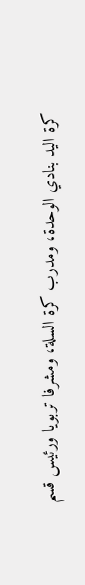كرة اليد بنادي الوحدة، ومدرب كرة السلة، ومشرفا تربويا ورئيس قسم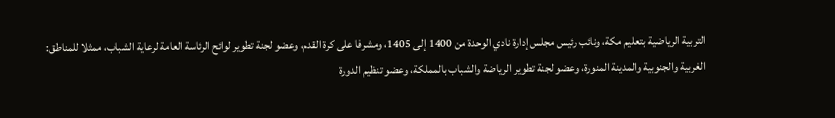التربية الرياضية بتعليم مكة، ونائب رئيس مجلس إدارة نادي الوحدة من 1400 إلى 1405، ومشرفا على كرة القدم، وعضو لجنة تطوير لوائح الرئاسة العامة لرعاية الشباب، ممثلا للمناطق: الغربية والجنوبية والمدينة المنورة، وعضو لجنة تطوير الرياضة والشباب بالمملكة، وعضو تنظيم الدورة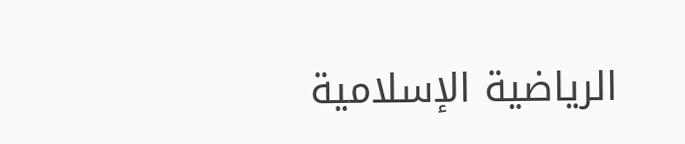الرياضية الإسلامية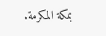بمكة المكرمة.